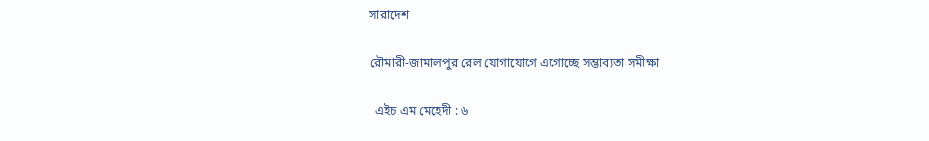সারাদেশ

রৌমারী-জামালপুর রেল যোগাযোগে এগোচ্ছে সম্ভাব্যতা সমীক্ষা

  এইচ এম মেহেদী : ৬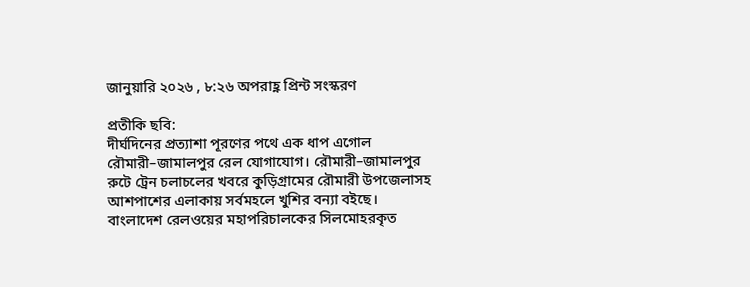জানুয়ারি ২০২৬ , ৮:২৬ অপরাহ্ণ প্রিন্ট সংস্করণ

প্রতীকি ছবি:
দীর্ঘদিনের প্রত্যাশা পূরণের পথে এক ধাপ এগোল রৌমারী–জামালপুর রেল যোগাযোগ। রৌমারী–জামালপুর রুটে ট্রেন চলাচলের খবরে কুড়িগ্রামের রৌমারী উপজেলাসহ আশপাশের এলাকায় সর্বমহলে খুশির বন্যা বইছে।
বাংলাদেশ রেলওয়ের মহাপরিচালকের সিলমোহরকৃত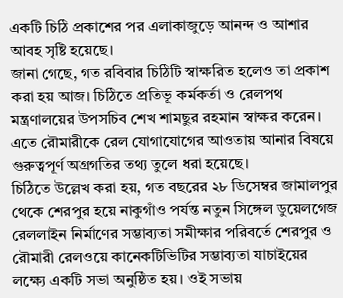একটি চিঠি প্রকাশের পর এলাকাজুড়ে আনন্দ ও আশার আবহ সৃষ্টি হয়েছে।
জানা গেছে, গত রবিবার চিঠিটি স্বাক্ষরিত হলেও তা প্রকাশ করা হয় আজ। চিঠিতে প্রতিভূ কর্মকর্তা ও রেলপথ মন্ত্রণালয়ের উপসচিব শেখ শামছুর রহমান স্বাক্ষর করেন। এতে রৌমারীকে রেল যোগাযোগের আওতায় আনার বিষয়ে গুরুত্বপূর্ণ অগ্রগতির তথ্য তুলে ধরা হয়েছে।
চিঠিতে উল্লেখ করা হয়, গত বছরের ২৮ ডিসেম্বর জামালপুর থেকে শেরপুর হয়ে নাকুগাঁও পর্যন্ত নতুন সিঙ্গেল ডুয়েলগেজ রেললাইন নির্মাণের সম্ভাব্যতা সমীক্ষার পরিবর্তে শেরপুর ও রৌমারী রেলওয়ে কানেকটিভিটির সম্ভাব্যতা যাচাইয়ের লক্ষ্যে একটি সভা অনুষ্ঠিত হয়। ওই সভায়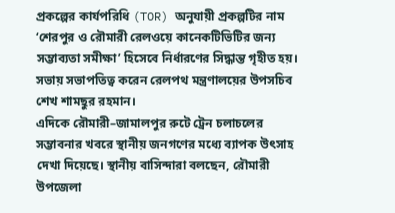প্রকল্পের কার্যপরিধি (TOR) অনুযায়ী প্রকল্পটির নাম ‘শেরপুর ও রৌমারী রেলওয়ে কানেকটিভিটির জন্য সম্ভাব্যতা সমীক্ষা’ হিসেবে নির্ধারণের সিদ্ধান্ত গৃহীত হয়। সভায় সভাপতিত্ব করেন রেলপথ মন্ত্রণালয়ের উপসচিব শেখ শামছুর রহমান।
এদিকে রৌমারী–জামালপুর রুটে ট্রেন চলাচলের সম্ভাবনার খবরে স্থানীয় জনগণের মধ্যে ব্যাপক উৎসাহ দেখা দিয়েছে। স্থানীয় বাসিন্দারা বলছেন, রৌমারী উপজেলা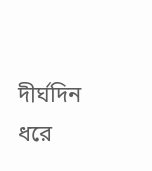দীর্ঘদিন ধরে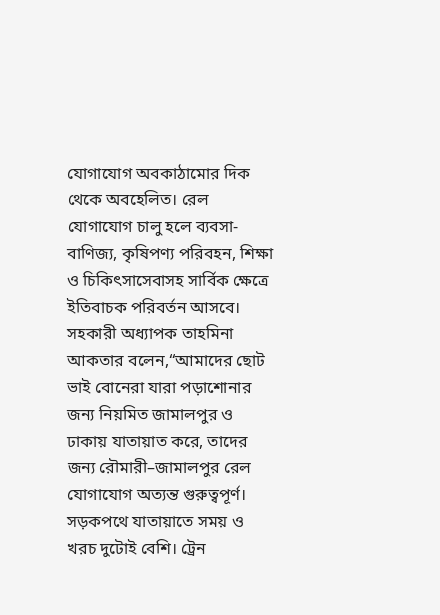যোগাযোগ অবকাঠামোর দিক থেকে অবহেলিত। রেল যোগাযোগ চালু হলে ব্যবসা-বাণিজ্য, কৃষিপণ্য পরিবহন, শিক্ষা ও চিকিৎসাসেবাসহ সার্বিক ক্ষেত্রে ইতিবাচক পরিবর্তন আসবে।
সহকারী অধ্যাপক তাহমিনা আকতার বলেন,“আমাদের ছোট ভাই বোনেরা যারা পড়াশোনার জন্য নিয়মিত জামালপুর ও ঢাকায় যাতায়াত করে, তাদের জন্য রৌমারী–জামালপুর রেল যোগাযোগ অত্যন্ত গুরুত্বপূর্ণ। সড়কপথে যাতায়াতে সময় ও খরচ দুটোই বেশি। ট্রেন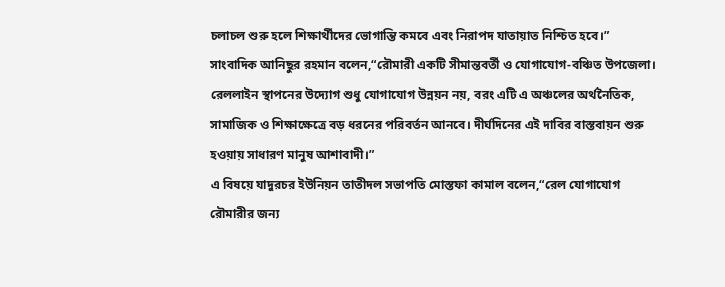চলাচল শুরু হলে শিক্ষার্থীদের ভোগান্তি কমবে এবং নিরাপদ যাতায়াত নিশ্চিত হবে।”
সাংবাদিক আনিছুর রহমান বলেন,“রৌমারী একটি সীমান্তবর্তী ও যোগাযোগ-বঞ্চিত উপজেলা। রেললাইন স্থাপনের উদ্যোগ শুধু যোগাযোগ উন্নয়ন নয়, বরং এটি এ অঞ্চলের অর্থনৈতিক, সামাজিক ও শিক্ষাক্ষেত্রে বড় ধরনের পরিবর্তন আনবে। দীর্ঘদিনের এই দাবির বাস্তবায়ন শুরু হওয়ায় সাধারণ মানুষ আশাবাদী।”
এ বিষয়ে যাদুরচর ইউনিয়ন তাতীদল সভাপতি মোস্তফা কামাল বলেন,“রেল যোগাযোগ রৌমারীর জন্য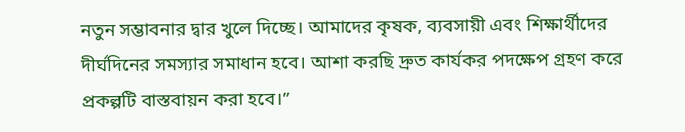নতুন সম্ভাবনার দ্বার খুলে দিচ্ছে। আমাদের কৃষক, ব্যবসায়ী এবং শিক্ষার্থীদের দীর্ঘদিনের সমস্যার সমাধান হবে। আশা করছি দ্রুত কার্যকর পদক্ষেপ গ্রহণ করে প্রকল্পটি বাস্তবায়ন করা হবে।”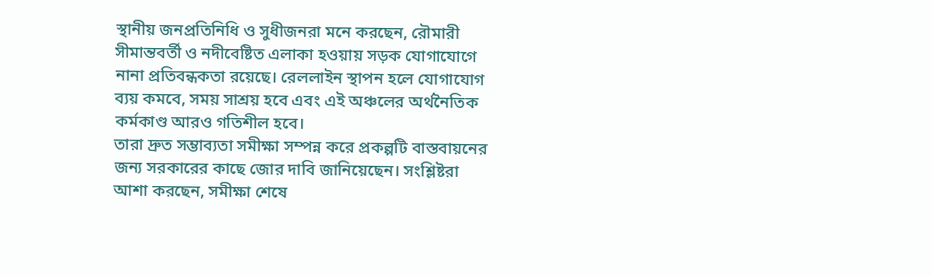স্থানীয় জনপ্রতিনিধি ও সুধীজনরা মনে করছেন, রৌমারী সীমান্তবর্তী ও নদীবেষ্টিত এলাকা হওয়ায় সড়ক যোগাযোগে নানা প্রতিবন্ধকতা রয়েছে। রেললাইন স্থাপন হলে যোগাযোগ ব্যয় কমবে, সময় সাশ্রয় হবে এবং এই অঞ্চলের অর্থনৈতিক কর্মকাণ্ড আরও গতিশীল হবে।
তারা দ্রুত সম্ভাব্যতা সমীক্ষা সম্পন্ন করে প্রকল্পটি বাস্তবায়নের জন্য সরকারের কাছে জোর দাবি জানিয়েছেন। সংশ্লিষ্টরা আশা করছেন, সমীক্ষা শেষে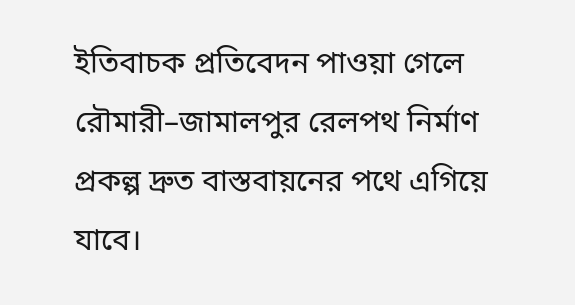ইতিবাচক প্রতিবেদন পাওয়া গেলে রৌমারী–জামালপুর রেলপথ নির্মাণ প্রকল্প দ্রুত বাস্তবায়নের পথে এগিয়ে যাবে।